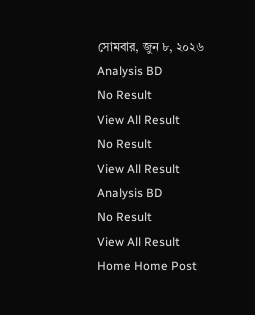সোমবার, জুন ৮, ২০২৬
Analysis BD
No Result
View All Result
No Result
View All Result
Analysis BD
No Result
View All Result
Home Home Post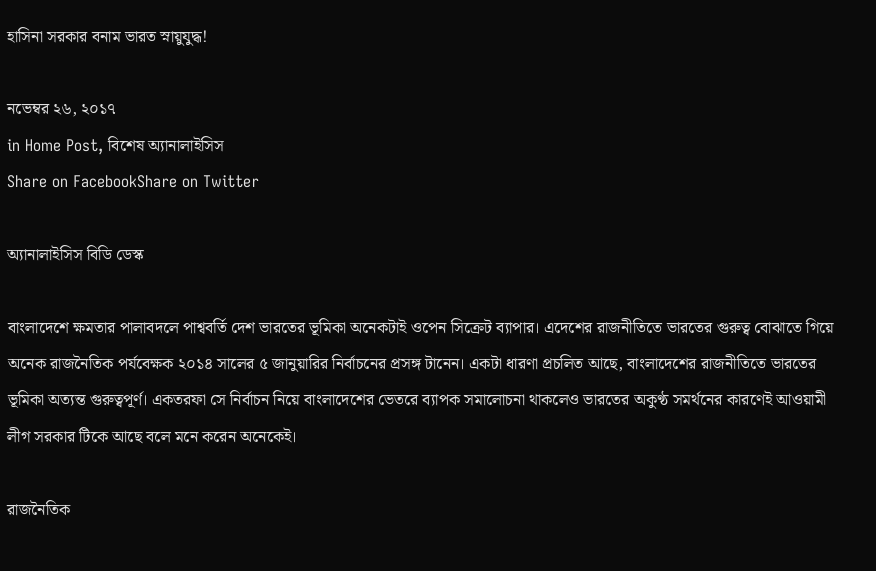হাসিনা সরকার বনাম ভারত স্নায়ুযুদ্ধ!

নভেম্বর ২৬, ২০১৭
in Home Post, বিশেষ অ্যানালাইসিস
Share on FacebookShare on Twitter

অ্যানালাইসিস বিডি ডেস্ক

বাংলাদেশে ক্ষমতার পালাবদলে পাশ্ববর্তি দেশ ভারতের ভূমিকা অনেকটাই ওপেন সিক্রেট ব্যাপার। এদেশের রাজনীতিতে ভারতের গুরুত্ব বোঝাতে গিয়ে অনেক রাজনৈতিক পর্যবেক্ষক ২০১৪ সালের ৫ জানুয়ারির নির্বাচনের প্রসঙ্গ টানেন। একটা ধারণা প্রচলিত আছে, বাংলাদেশের রাজনীতিতে ভারতের ভূমিকা অত্যন্ত গুরুত্বপূর্ণ। একতরফা সে নির্বাচন নিয়ে বাংলাদেশের ভেতরে ব্যাপক সমালোচনা থাকলেও ভারতের অকুণ্ঠ সমর্থনের কারণেই আওয়ামী লীগ সরকার টিকে আছে বলে মনে করেন অনেকেই।

রাজনৈতিক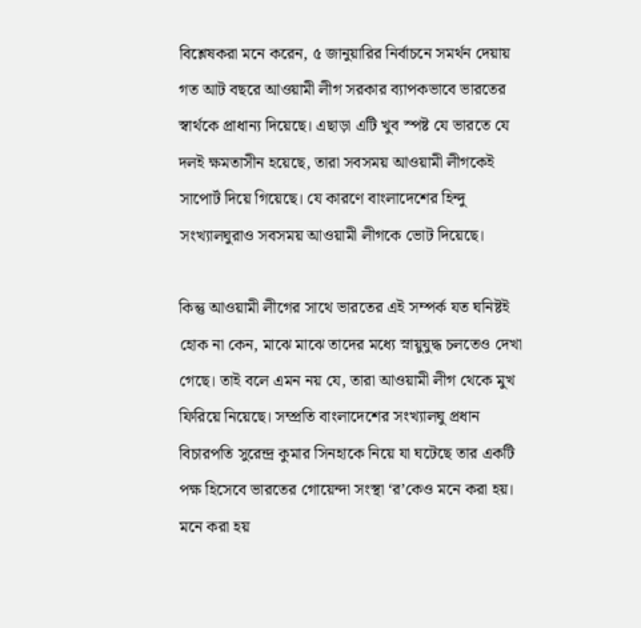বিশ্লেষকরা মনে করেন, ৫ জানুয়ারির নির্বাচনে সমর্থন দেয়ায় গত আট বছরে আওয়ামী লীগ সরকার ব্যাপকভাবে ভারতের স্বার্থকে প্রাধান্য দিয়েছে। এছাড়া এটি খুব স্পষ্ট যে ভারতে যে দলই ক্ষমতাসীন হয়েছে, তারা সবসময় আওয়ামী লীগকেই সাপোর্ট দিয়ে গিয়েছে। যে কারণে বাংলাদেশের হিন্দু সংখ্যালঘুরাও সবসময় আওয়ামী লীগকে ভোট দিয়েছে।

কিন্তু আওয়ামী লীগের সাথে ভারতের এই সম্পর্ক যত ঘনিষ্টই হোক না কেন, মাঝে মাঝে তাদের মধ্যে স্নায়ুযুদ্ধ চলতেও দেখা গেছে। তাই বলে এমন নয় যে, তারা আওয়ামী লীগ থেকে মুখ ফিরিয়ে নিয়েছে। সম্প্রতি বাংলাদেশের সংখ্যালঘু প্রধান বিচারপতি সুরেন্দ্র কুমার সিনহাকে নিয়ে যা ঘটেছে তার একটি পক্ষ হিসেবে ভারতের গোয়েন্দা সংস্থা ‘র’কেও মনে করা হয়। মনে করা হয়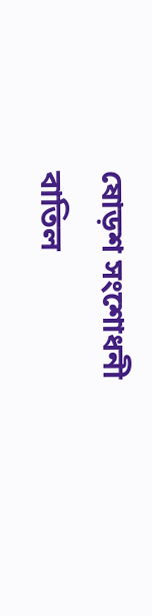ষোড়শ সংশোধনী বাতিল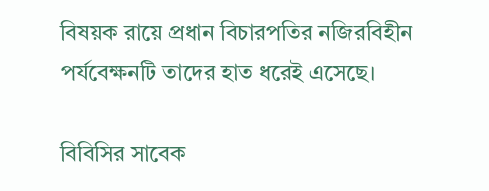বিষয়ক রায়ে প্রধান বিচারপতির নজিরবিহীন পর্যবেক্ষনটি তাদের হাত ধরেই এসেছে।

বিবিসির সাবেক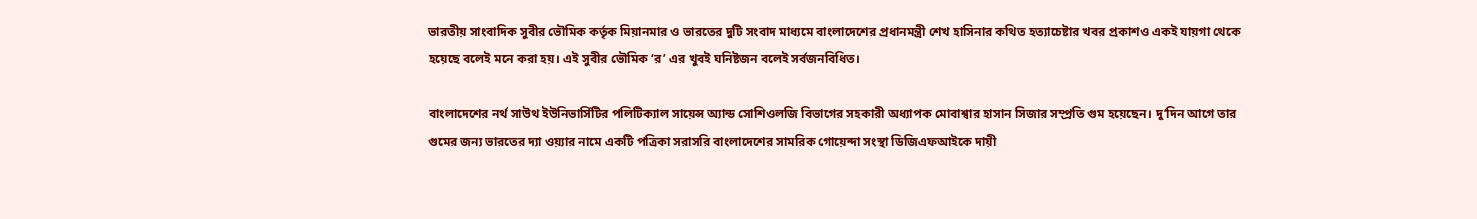ভারতীয় সাংবাদিক সুবীর ভৌমিক কর্তৃক মিয়ানমার ও ভারতের দুটি সংবাদ মাধ্যমে বাংলাদেশের প্রধানমন্ত্রী শেখ হাসিনার কথিত হত্যাচেষ্টার খবর প্রকাশও একই যায়গা থেকে হয়েছে বলেই মনে করা হয়। এই সুবীর ভৌমিক ‘র’ এর খুবই ঘনিষ্টজন বলেই সর্বজনবিধিত।

বাংলাদেশের নর্থ সাউথ ইউনিভার্সিটির পলিটিক্যাল সায়েন্স অ্যান্ড সোশিওলজি বিভাগের সহকারী অধ্যাপক মোবাশ্বার হাসান সিজার সম্প্রতি গুম হয়েছেন। দু’দিন আগে তার গুমের জন্য ভারতের দ্যা ওয়্যার নামে একটি পত্রিকা সরাসরি বাংলাদেশের সামরিক গোয়েন্দা সংস্থা ডিজিএফআইকে দায়ী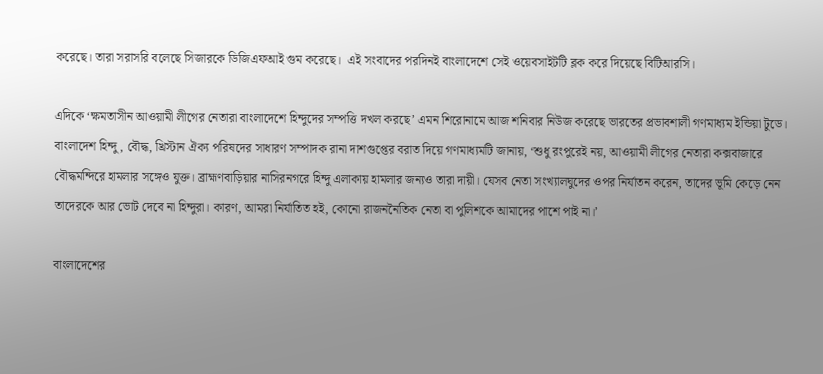করেছে। তারা সরাসরি বলেছে সিজারকে ডিজিএফআই গুম করেছে।  এই সংবাদের পরদিনই বাংলাদেশে সেই ওয়েবসাইটটি ব্লক করে দিয়েছে বিটিআরসি।

এদিকে ‘ক্ষমতাসীন আওয়ামী লীগের নেতারা বাংলাদেশে হিন্দুদের সম্পত্তি দখল করছে’ এমন শিরোনামে আজ শনিবার নিউজ করেছে ভারতের প্রভাবশালী গণমাধ্যম ইন্ডিয়া টুডে। বাংলাদেশ হিন্দু, বৌদ্ধ, খ্রিস্টান ঐক্য পরিষদের সাধারণ সম্পাদক রানা দাশগুপ্তের বরাত দিয়ে গণমাধ্যমটি জানায়, ‘শুধু রংপুরেই নয়, আওয়ামী লীগের নেতারা কক্সবাজারে বৌদ্ধমন্দিরে হামলার সঙ্গেও যুক্ত। ব্রাহ্মণবাড়িয়ার নাসিরনগরে হিন্দু এলাকায় হামলার জন্যও তারা দায়ী। যেসব নেতা সংখ্যালঘুদের ওপর নির্যাতন করেন, তাদের ভূমি কেড়ে নেন তাদেরকে আর ভোট দেবে না হিন্দুরা। কারণ, আমরা নির্যাতিত হই, কোনো রাজননৈতিক নেতা বা পুলিশকে আমাদের পাশে পাই না।’

বাংলাদেশের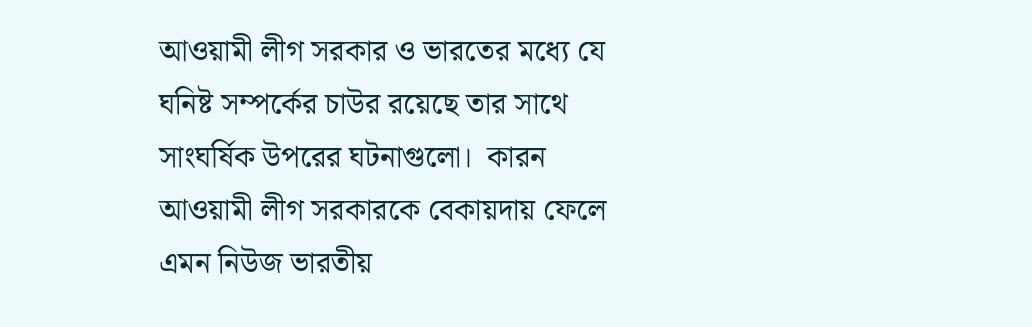আওয়ামী লীগ সরকার ও ভারতের মধ্যে যে ঘনিষ্ট সম্পর্কের চাউর রয়েছে তার সাথে সাংঘর্ষিক উপরের ঘটনাগুলো।  কারন আওয়ামী লীগ সরকারকে বেকায়দায় ফেলে এমন নিউজ ভারতীয়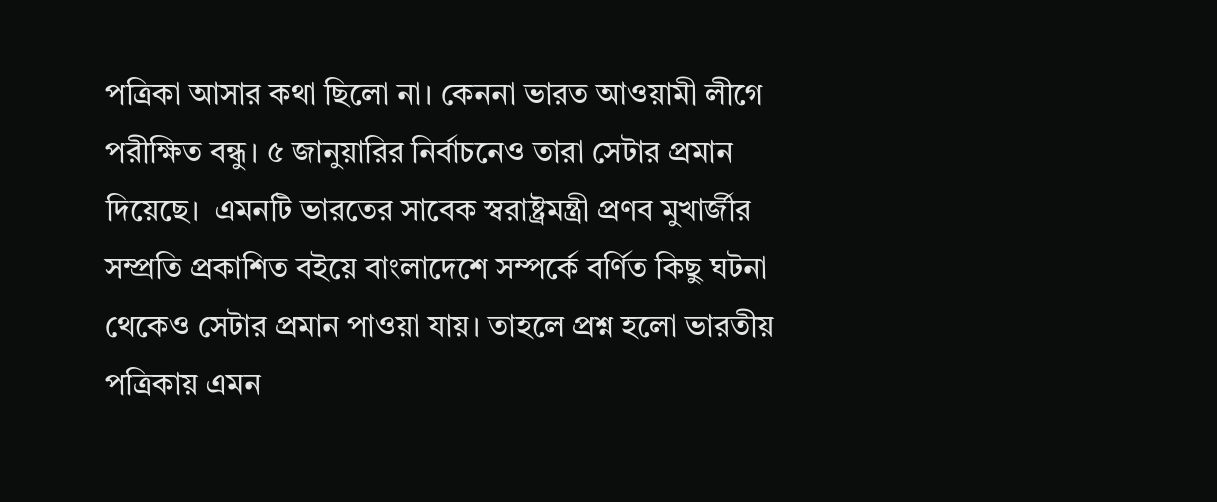পত্রিকা আসার কথা ছিলো না। কেননা ভারত আওয়ামী লীগে পরীক্ষিত বন্ধু। ৫ জানুয়ারির নির্বাচনেও তারা সেটার প্রমান দিয়েছে।  এমনটি ভারতের সাবেক স্বরাষ্ট্রমন্ত্রী প্রণব মুখার্জীর সম্প্রতি প্রকাশিত বইয়ে বাংলাদেশে সম্পর্কে বর্ণিত কিছু ঘটনা থেকেও সেটার প্রমান পাওয়া যায়। তাহলে প্রশ্ন হলো ভারতীয় পত্রিকায় এমন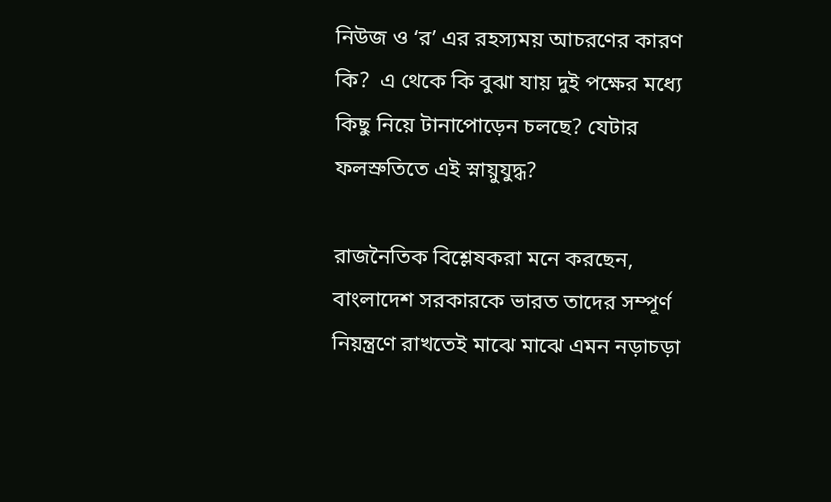নিউজ ও ‘র’ এর রহস্যময় আচরণের কারণ কি?  এ থেকে কি বুঝা যায় দুই পক্ষের মধ্যে কিছু নিয়ে টানাপোড়েন চলছে? যেটার ফলস্রুতিতে এই স্নায়ুযুদ্ধ?

রাজনৈতিক বিশ্লেষকরা মনে করছেন, বাংলাদেশ সরকারকে ভারত তাদের সম্পূর্ণ নিয়ন্ত্রণে রাখতেই মাঝে মাঝে এমন নড়াচড়া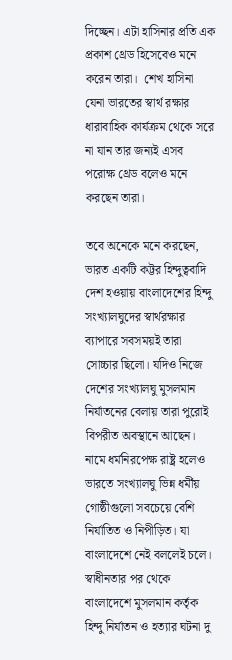দিচ্ছেন। এটা হাসিনার প্রতি এক প্রকাশ থ্রেড হিসেবেও মনে করেন তারা।  শেখ হাসিনা যেনা ভারতের স্বার্থ রক্ষার ধারাবাহিক কার্যক্রম থেকে সরে না যান তার জন্যই এসব পরোক্ষ থ্রেড বলেও মনে করছেন তারা।

তবে অনেকে মনে করছেন, ভারত একটি কট্টর হিন্দুত্ববাদি দেশ হওয়ায় বাংলাদেশের হিন্দু সংখ্যালঘুদের স্বার্থরক্ষার ব্যাপারে সবসময়ই তারা সোচ্চার ছিলো। যদিও নিজে দেশের সংখ্যালঘু মুসলমান নির্যাতনের বেলায় তারা পুরোই বিপরীত অবস্থানে আছেন। নামে ধর্মনিরপেক্ষ রাষ্ট্র হলেও ভারতে সংখ্যালঘু ভিন্ন ধর্মীয় গোষ্ঠীগুলো সবচেয়ে বেশি নির্যাতিত ও নিপীড়িত। যা বাংলাদেশে নেই বললেই চলে। স্বাধীনতার পর থেকে বাংলাদেশে মুসলমান কর্তৃক হিন্দু নির্যাতন ও হত্যার ঘটনা দু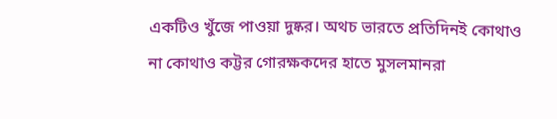একটিও খুঁজে পাওয়া দুষ্কর। অথচ ভারতে প্রতিদিনই কোথাও না কোথাও কট্টর গোরক্ষকদের হাতে মুসলমানরা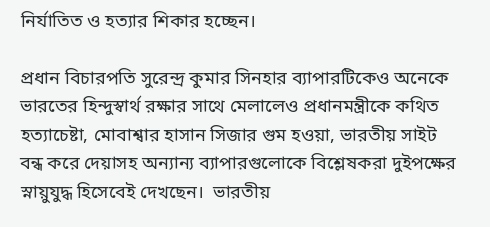নির্যাতিত ও হত্যার শিকার হচ্ছেন।

প্রধান বিচারপতি সুরেন্দ্র কুমার সিনহার ব্যাপারটিকেও অনেকে ভারতের হিন্দুস্বার্থ রক্ষার সাথে মেলালেও প্রধানমন্ত্রীকে কথিত হত্যাচেষ্টা, মোবাশ্বার হাসান সিজার গুম হওয়া, ভারতীয় সাইট বন্ধ করে দেয়াসহ অন্যান্য ব্যাপারগুলোকে বিশ্লেষকরা দুইপক্ষের স্নায়ুযুদ্ধ হিসেবেই দেখছেন।  ভারতীয়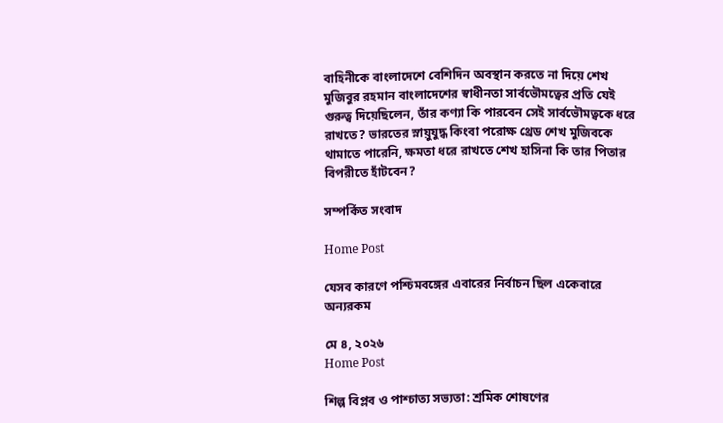বাহিনীকে বাংলাদেশে বেশিদিন অবস্থান করতে না দিয়ে শেখ মুজিবুর রহমান বাংলাদেশের স্বাধীনতা সার্বভৌমত্বের প্রতি যেই গুরুত্ব দিয়েছিলেন, তাঁর কণ্যা কি পারবেন সেই সার্বভৌমত্বকে ধরে রাখতে? ভারতের স্নায়ুযুদ্ধ কিংবা পরোক্ষ থ্রেড শেখ মুজিবকে থামাতে পারেনি, ক্ষমতা ধরে রাখতে শেখ হাসিনা কি তার পিতার বিপরীতে হাঁটবেন?

সম্পর্কিত সংবাদ

Home Post

যেসব কারণে পশ্চিমবঙ্গের এবারের নির্বাচন ছিল একেবারে অন্যরকম

মে ৪, ২০২৬
Home Post

শিল্প বিপ্লব ও পাশ্চাত্য সভ্যতা: শ্রমিক শোষণের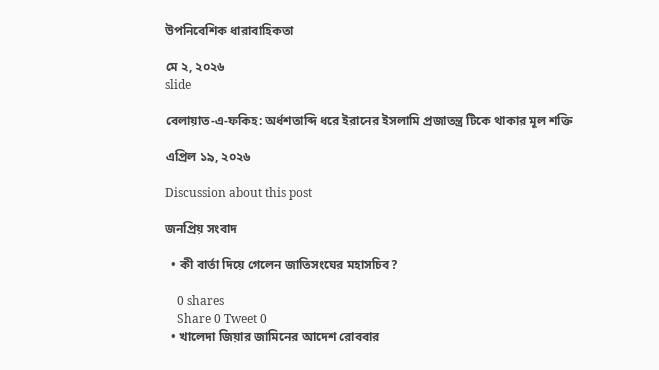উপনিবেশিক ধারাবাহিকতা

মে ২, ২০২৬
slide

বেলায়াত-এ-ফকিহ: অর্ধশতাব্দি ধরে ইরানের ইসলামি প্রজাতন্ত্র টিকে থাকার মূল শক্তি

এপ্রিল ১৯, ২০২৬

Discussion about this post

জনপ্রিয় সংবাদ

  • কী বার্তা দিয়ে গেলেন জাতিসংঘের মহাসচিব?

    0 shares
    Share 0 Tweet 0
  • খালেদা জিয়ার জামিনের আদেশ রোববার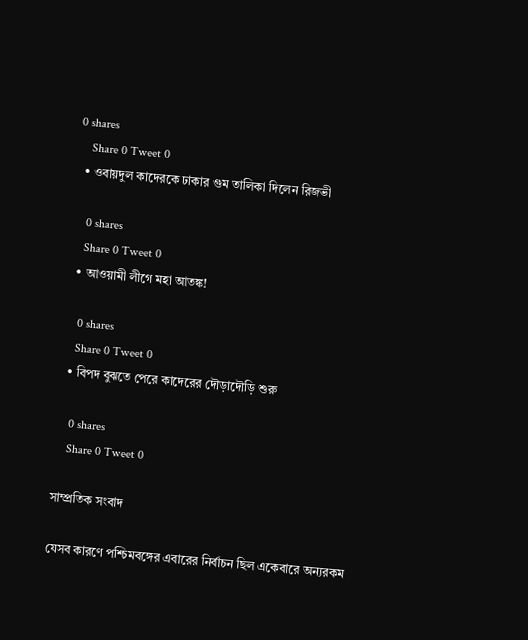0 shares
    Share 0 Tweet 0
  • ওবায়দুল কাদেরকে ঢাকার গুম তালিকা দিলেন রিজভী

    0 shares
    Share 0 Tweet 0
  • আওয়ামী লীগে মহা আতঙ্ক!

    0 shares
    Share 0 Tweet 0
  • বিপদ বুঝতে পেরে কাদেরের দৌড়াদৌড়ি শুরু

    0 shares
    Share 0 Tweet 0

সাম্প্রতিক সংবাদ

যেসব কারণে পশ্চিমবঙ্গের এবারের নির্বাচন ছিল একেবারে অন্যরকম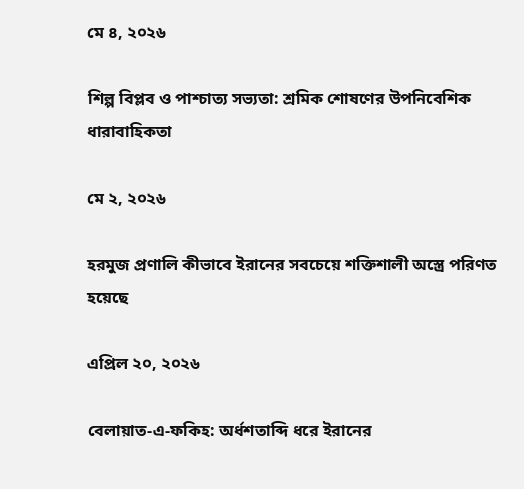মে ৪, ২০২৬

শিল্প বিপ্লব ও পাশ্চাত্য সভ্যতা: শ্রমিক শোষণের উপনিবেশিক ধারাবাহিকতা

মে ২, ২০২৬

হরমুজ প্রণালি কীভাবে ইরানের সবচেয়ে শক্তিশালী অস্ত্রে পরিণত হয়েছে

এপ্রিল ২০, ২০২৬

বেলায়াত-এ-ফকিহ: অর্ধশতাব্দি ধরে ইরানের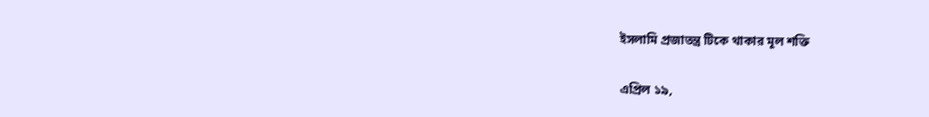ইসলামি প্রজাতন্ত্র টিকে থাকার মূল শক্তি

এপ্রিল ১৯,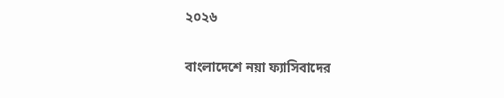২০২৬

বাংলাদেশে নয়া ফ্যাসিবাদের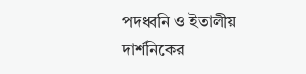পদধ্বনি ও ইতালীয় দার্শনিকের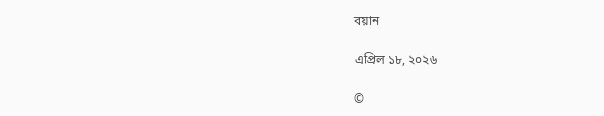বয়ান

এপ্রিল ১৮, ২০২৬

©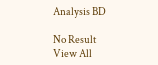Analysis BD

No Result
View All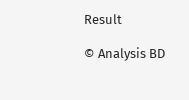Result

© Analysis BD